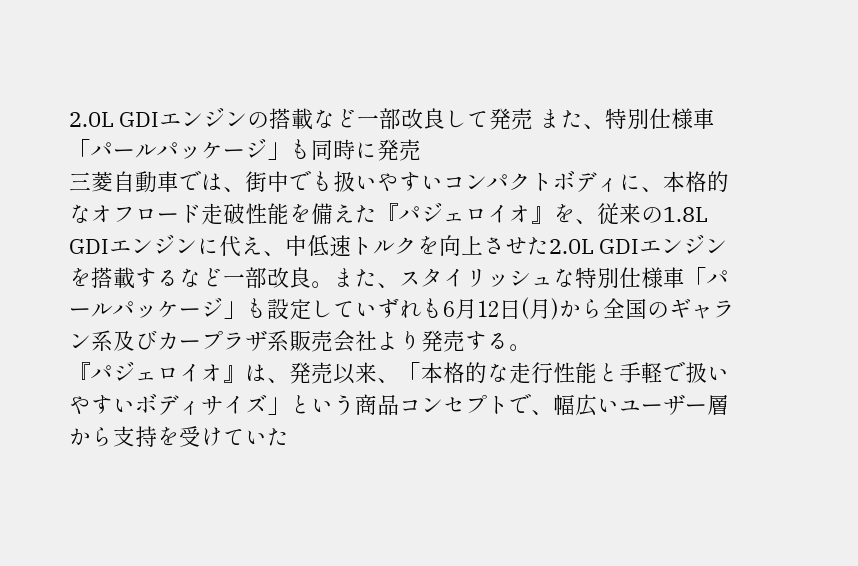2.0L GDIエンジンの搭載など一部改良して発売 また、特別仕様車「パールパッケージ」も同時に発売
三菱自動車では、街中でも扱いやすいコンパクトボディに、本格的なオフロード走破性能を備えた『パジェロイオ』を、従来の1.8L GDIエンジンに代え、中低速トルクを向上させた2.0L GDIエンジンを搭載するなど一部改良。また、スタイリッシュな特別仕様車「パールパッケージ」も設定していずれも6月12日(月)から全国のギャラン系及びカープラザ系販売会社より発売する。
『パジェロイオ』は、発売以来、「本格的な走行性能と手軽で扱いやすいボディサイズ」という商品コンセプトで、幅広いユーザー層から支持を受けていた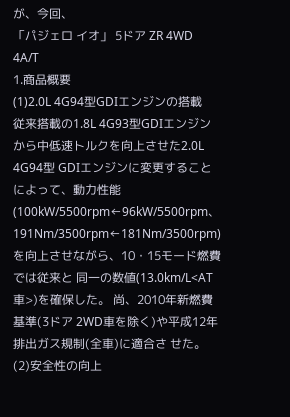が、今回、
「パジェロ イオ」 5ドア ZR 4WD 4A/T
1.商品概要
(1)2.0L 4G94型GDIエンジンの搭載
従来搭載の1.8L 4G93型GDIエンジンから中低速トルクを向上させた2.0L 4G94型 GDIエンジンに変更することによって、動力性能(100kW/5500rpm←96kW/5500rpm、 191Nm/3500rpm←181Nm/3500rpm)を向上させながら、10・15モード燃費では従来と 同一の数値(13.0km/L<AT車>)を確保した。 尚、2010年新燃費基準(3ドア 2WD車を除く)や平成12年排出ガス規制(全車)に適合さ せた。
(2)安全性の向上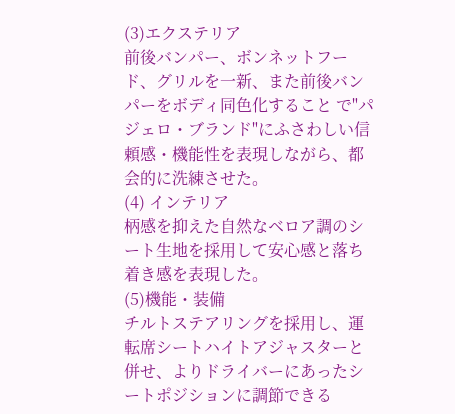(3)エクステリア
前後バンパー、ボンネットフード、グリルを一新、また前後バンパーをボディ同色化すること で"パジェロ・ブランド"にふさわしい信頼感・機能性を表現しながら、都会的に洗練させた。
(4) インテリア
柄感を抑えた自然なベロア調のシート生地を採用して安心感と落ち着き感を表現した。
(5)機能・装備
チルトステアリングを採用し、運転席シートハイトアジャスターと併せ、よりドライバーにあったシートポジションに調節できる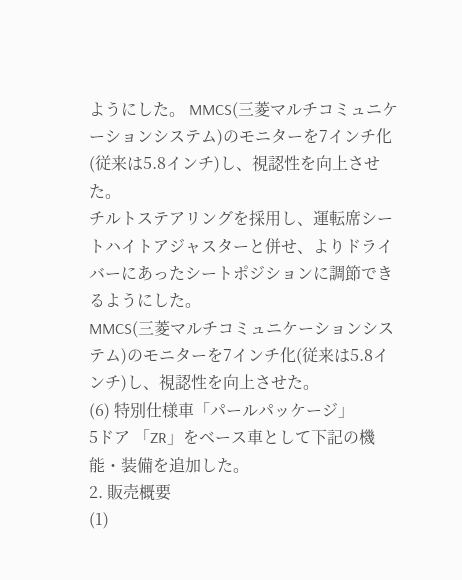ようにした。 MMCS(三菱マルチコミュニケーションシステム)のモニターを7インチ化(従来は5.8インチ)し、視認性を向上させた。
チルトステアリングを採用し、運転席シートハイトアジャスターと併せ、よりドライバーにあったシートポジションに調節できるようにした。
MMCS(三菱マルチコミュニケーションシステム)のモニターを7インチ化(従来は5.8インチ)し、視認性を向上させた。
(6) 特別仕様車「パールパッケージ」
5ドア 「ZR」をベース車として下記の機能・装備を追加した。
2. 販売概要
(1)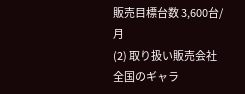販売目標台数 3,600台/月
(2) 取り扱い販売会社 全国のギャラ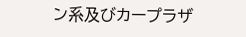ン系及びカープラザ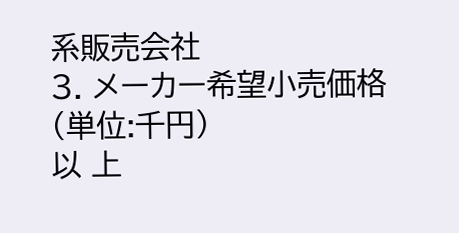系販売会社
3. メーカー希望小売価格
(単位:千円)
以 上